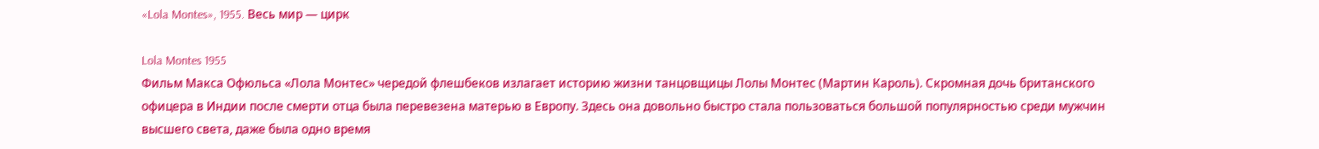«Lola Montes», 1955. Весь мир — цирк

Lola Montes 1955
Фильм Макса Офюльса «Лола Монтес» чередой флешбеков излагает историю жизни танцовщицы Лолы Монтес (Мартин Кароль). Скромная дочь британского офицера в Индии после смерти отца была перевезена матерью в Европу. Здесь она довольно быстро стала пользоваться большой популярностью среди мужчин высшего света, даже была одно время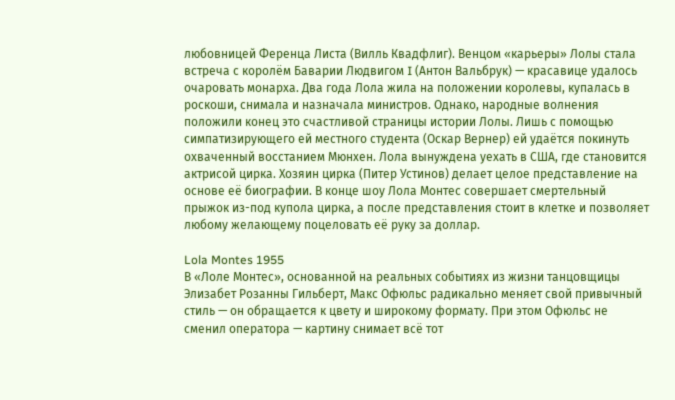любовницей Ференца Листа (Вилль Квадфлиг). Венцом «карьеры» Лолы стала встреча с королём Баварии Людвигом I (Антон Вальбрук) — красавице удалось очаровать монарха. Два года Лола жила на положении королевы, купалась в роскоши, снимала и назначала министров. Однако, народные волнения положили конец это счастливой страницы истории Лолы. Лишь с помощью симпатизирующего ей местного студента (Оскар Вернер) ей удаётся покинуть охваченный восстанием Мюнхен. Лола вынуждена уехать в США, где становится актрисой цирка. Хозяин цирка (Питер Устинов) делает целое представление на основе её биографии. В конце шоу Лола Монтес совершает смертельный прыжок из-под купола цирка, а после представления стоит в клетке и позволяет любому желающему поцеловать её руку за доллар.

Lola Montes 1955
В «Лоле Монтес», основанной на реальных событиях из жизни танцовщицы Элизабет Розанны Гильберт, Макс Офюльс радикально меняет свой привычный стиль — он обращается к цвету и широкому формату. При этом Офюльс не сменил оператора — картину снимает всё тот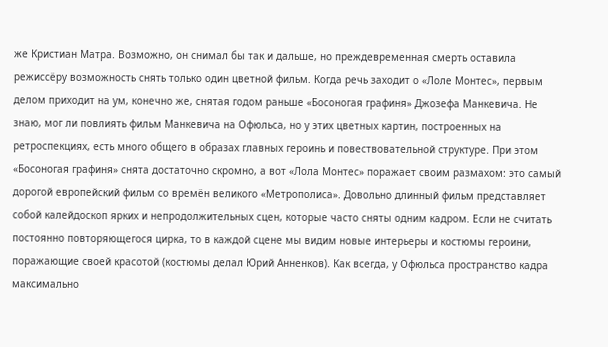же Кристиан Матра. Возможно, он снимал бы так и дальше, но преждевременная смерть оставила режиссёру возможность снять только один цветной фильм. Когда речь заходит о «Лоле Монтес», первым делом приходит на ум, конечно же, снятая годом раньше «Босоногая графиня» Джозефа Манкевича. Не знаю, мог ли повлиять фильм Манкевича на Офюльса, но у этих цветных картин, построенных на ретроспекциях, есть много общего в образах главных героинь и повествовательной структуре. При этом «Босоногая графиня» снята достаточно скромно, а вот «Лола Монтес» поражает своим размахом: это самый дорогой европейский фильм со времён великого «Метрополиса». Довольно длинный фильм представляет собой калейдоскоп ярких и непродолжительных сцен, которые часто сняты одним кадром. Если не считать постоянно повторяющегося цирка, то в каждой сцене мы видим новые интерьеры и костюмы героини, поражающие своей красотой (костюмы делал Юрий Анненков). Как всегда, у Офюльса пространство кадра максимально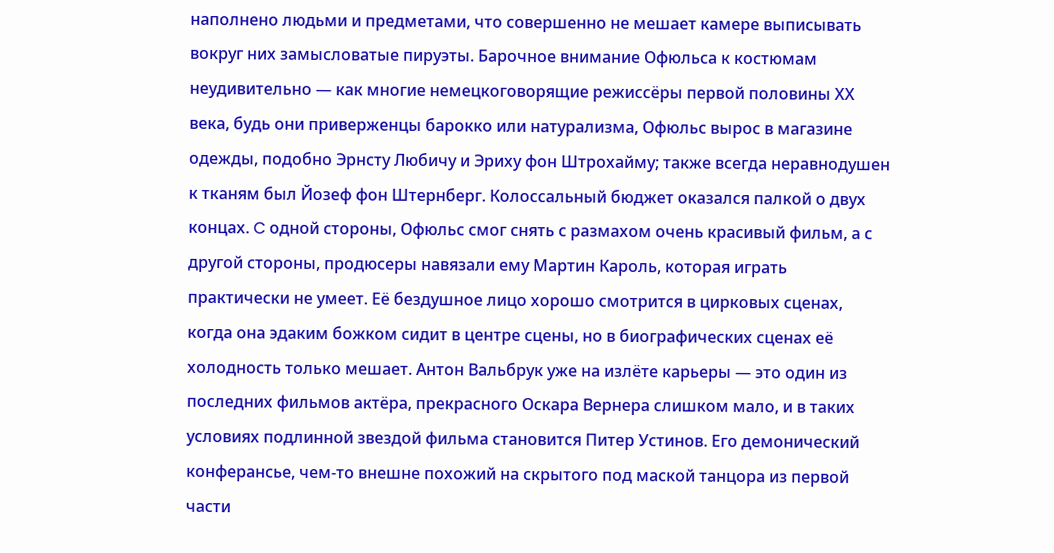наполнено людьми и предметами, что совершенно не мешает камере выписывать вокруг них замысловатые пируэты. Барочное внимание Офюльса к костюмам неудивительно — как многие немецкоговорящие режиссёры первой половины ХХ века, будь они приверженцы барокко или натурализма, Офюльс вырос в магазине одежды, подобно Эрнсту Любичу и Эриху фон Штрохайму; также всегда неравнодушен к тканям был Йозеф фон Штернберг. Колоссальный бюджет оказался палкой о двух концах. C одной стороны, Офюльс смог снять с размахом очень красивый фильм, а с другой стороны, продюсеры навязали ему Мартин Кароль, которая играть практически не умеет. Её бездушное лицо хорошо смотрится в цирковых сценах, когда она эдаким божком сидит в центре сцены, но в биографических сценах её холодность только мешает. Антон Вальбрук уже на излёте карьеры — это один из последних фильмов актёра, прекрасного Оскара Вернера слишком мало, и в таких условиях подлинной звездой фильма становится Питер Устинов. Его демонический конферансье, чем-то внешне похожий на скрытого под маской танцора из первой части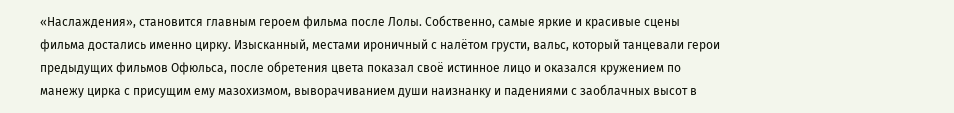«Наслаждения», становится главным героем фильма после Лолы. Собственно, самые яркие и красивые сцены фильма достались именно цирку. Изысканный, местами ироничный с налётом грусти, вальс, который танцевали герои предыдущих фильмов Офюльса, после обретения цвета показал своё истинное лицо и оказался кружением по манежу цирка с присущим ему мазохизмом, выворачиванием души наизнанку и падениями с заоблачных высот в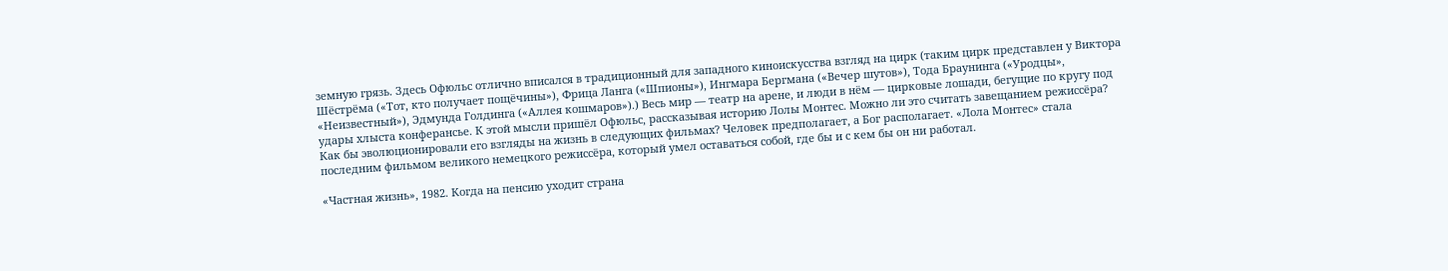земную грязь. Здесь Офюльс отлично вписался в традиционный для западного киноискусства взгляд на цирк (таким цирк представлен у Виктора Шёстрёма («Тот, кто получает пощёчины»), Фрица Ланга («Шпионы»), Ингмара Бергмана («Вечер шутов»), Тода Браунинга («Уродцы», «Неизвестный»), Эдмунда Голдинга («Аллея кошмаров»).) Весь мир — театр на арене, и люди в нём — цирковые лошади, бегущие по кругу под удары хлыста конферансье. К этой мысли пришёл Офюльс, рассказывая историю Лолы Монтес. Можно ли это считать завещанием режиссёра? Как бы эволюционировали его взгляды на жизнь в следующих фильмах? Человек предполагает, а Бог располагает. «Лола Монтес» стала последним фильмом великого немецкого режиссёра, который умел оставаться собой, где бы и с кем бы он ни работал.

«Частная жизнь», 1982. Когда на пенсию уходит страна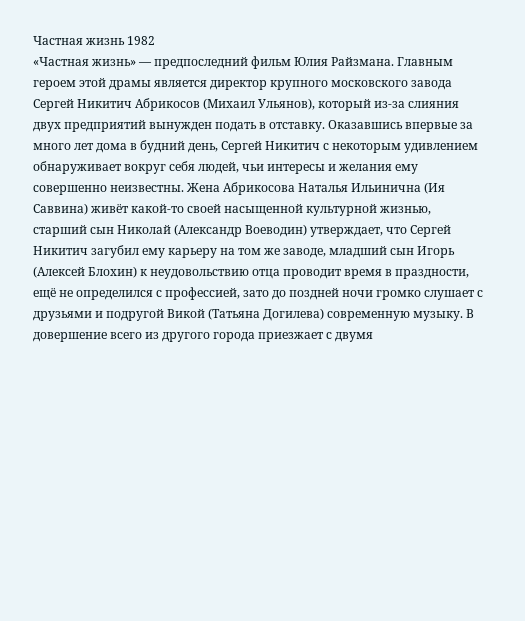Частная жизнь 1982
«Частная жизнь» — предпоследний фильм Юлия Райзмана. Главным героем этой драмы является директор крупного московского завода Сергей Никитич Абрикосов (Михаил Ульянов), который из-за слияния двух предприятий вынужден подать в отставку. Оказавшись впервые за много лет дома в будний день, Сергей Никитич с некоторым удивлением обнаруживает вокруг себя людей, чьи интересы и желания ему совершенно неизвестны. Жена Абрикосова Наталья Ильинична (Ия Саввина) живёт какой-то своей насыщенной культурной жизнью, старший сын Николай (Александр Воеводин) утверждает, что Сергей Никитич загубил ему карьеру на том же заводе, младший сын Игорь (Алексей Блохин) к неудовольствию отца проводит время в праздности, ещё не определился с профессией, зато до поздней ночи громко слушает с друзьями и подругой Викой (Татьяна Догилева) современную музыку. В довершение всего из другого города приезжает с двумя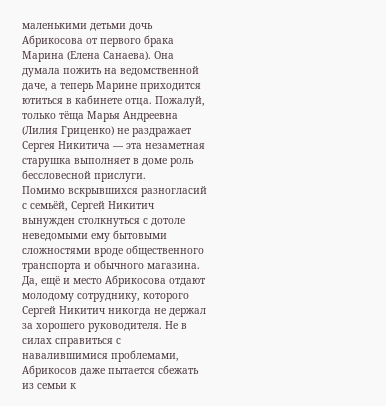маленькими детьми дочь Абрикосова от первого брака Марина (Елена Санаева). Она думала пожить на ведомственной даче, а теперь Марине приходится ютиться в кабинете отца. Пожалуй, только тёща Марья Андреевна (Лилия Гриценко) не раздражает Сергея Никитича — эта незаметная старушка выполняет в доме роль бессловесной прислуги.
Помимо вскрывшихся разногласий с семьёй, Сергей Никитич вынужден столкнуться с дотоле неведомыми ему бытовыми сложностями вроде общественного транспорта и обычного магазина. Да, ещё и место Абрикосова отдают молодому сотруднику, которого Сергей Никитич никогда не держал за хорошего руководителя. Не в силах справиться с навалившимися проблемами, Абрикосов даже пытается сбежать из семьи к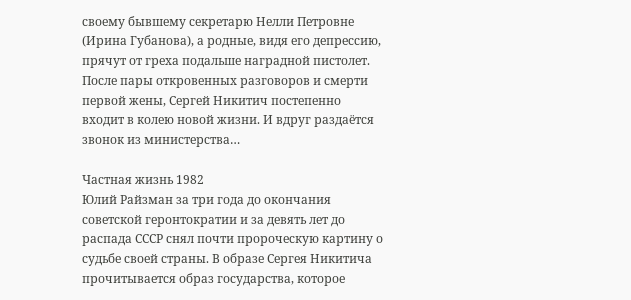своему бывшему секретарю Нелли Петровне (Ирина Губанова), а родные, видя его депрессию, прячут от греха подальше наградной пистолет. После пары откровенных разговоров и смерти первой жены, Сергей Никитич постепенно входит в колею новой жизни. И вдруг раздаётся звонок из министерства…

Частная жизнь 1982
Юлий Райзман за три года до окончания советской геронтократии и за девять лет до распада СССР снял почти пророческую картину о судьбе своей страны. В образе Сергея Никитича прочитывается образ государства, которое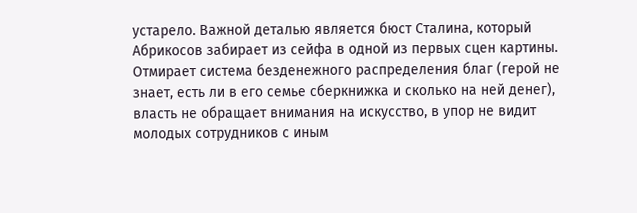устарело. Важной деталью является бюст Сталина, который Абрикосов забирает из сейфа в одной из первых сцен картины. Отмирает система безденежного распределения благ (герой не знает, есть ли в его семье сберкнижка и сколько на ней денег), власть не обращает внимания на искусство, в упор не видит молодых сотрудников с иным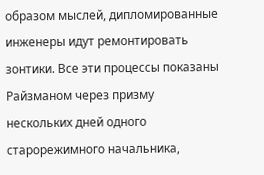образом мыслей, дипломированные инженеры идут ремонтировать зонтики. Все эти процессы показаны Райзманом через призму нескольких дней одного старорежимного начальника,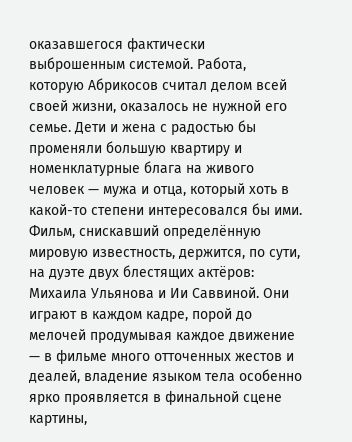оказавшегося фактически выброшенным системой. Работа, которую Абрикосов считал делом всей своей жизни, оказалось не нужной его семье. Дети и жена с радостью бы променяли большую квартиру и номенклатурные блага на живого человек — мужа и отца, который хоть в какой-то степени интересовался бы ими.
Фильм, снискавший определённую мировую известность, держится, по сути, на дуэте двух блестящих актёров: Михаила Ульянова и Ии Саввиной. Они играют в каждом кадре, порой до мелочей продумывая каждое движение — в фильме много отточенных жестов и деалей, владение языком тела особенно ярко проявляется в финальной сцене картины,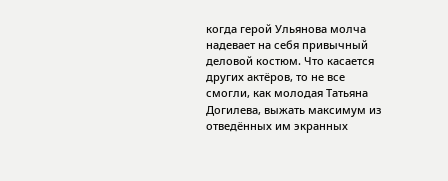когда герой Ульянова молча надевает на себя привычный деловой костюм. Что касается других актёров, то не все смогли, как молодая Татьяна Догилева, выжать максимум из отведённых им экранных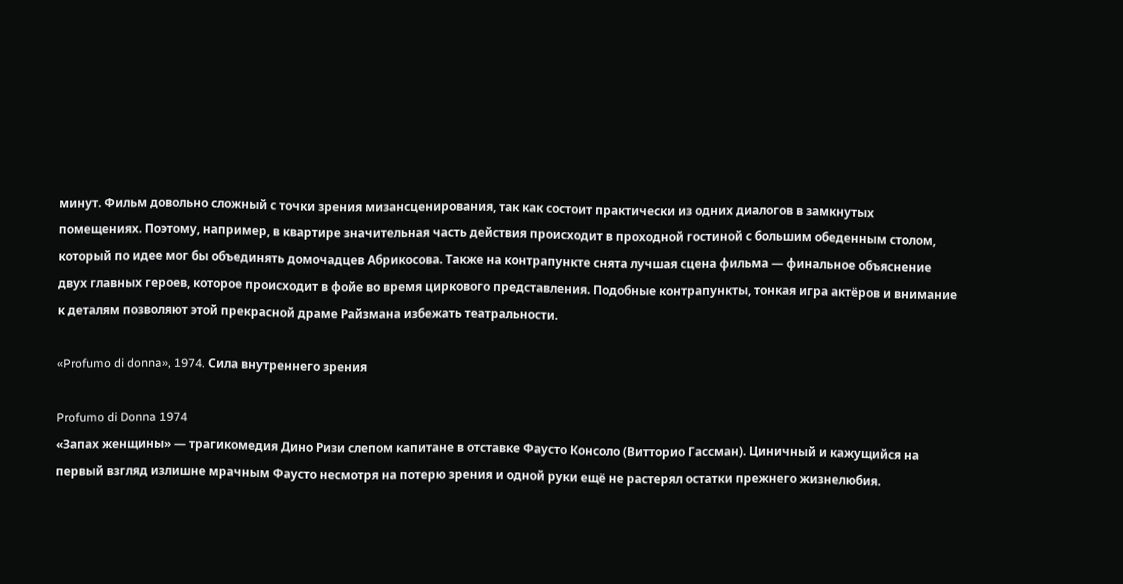минут. Фильм довольно сложный с точки зрения мизансценирования, так как состоит практически из одних диалогов в замкнутых помещениях. Поэтому, например, в квартире значительная часть действия происходит в проходной гостиной с большим обеденным столом, который по идее мог бы объединять домочадцев Абрикосова. Также на контрапункте снята лучшая сцена фильма — финальное объяснение двух главных героев, которое происходит в фойе во время циркового представления. Подобные контрапункты, тонкая игра актёров и внимание к деталям позволяют этой прекрасной драме Райзмана избежать театральности.

«Profumo di donna», 1974. Сила внутреннего зрения

Profumo di Donna 1974
«Запах женщины» — трагикомедия Дино Ризи слепом капитане в отставке Фаусто Консоло (Витторио Гассман). Циничный и кажущийся на первый взгляд излишне мрачным Фаусто несмотря на потерю зрения и одной руки ещё не растерял остатки прежнего жизнелюбия.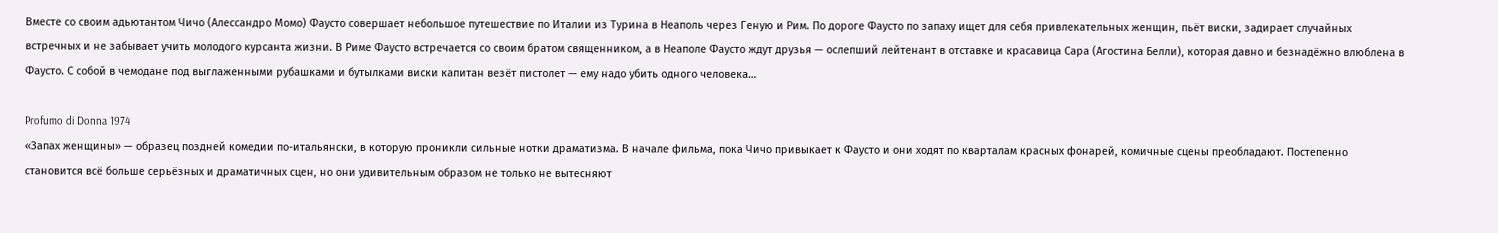Вместе со своим адьютантом Чичо (Алессандро Момо) Фаусто совершает небольшое путешествие по Италии из Турина в Неаполь через Геную и Рим. По дороге Фаусто по запаху ищет для себя привлекательных женщин, пьёт виски, задирает случайных встречных и не забывает учить молодого курсанта жизни. В Риме Фаусто встречается со своим братом священником, а в Неаполе Фаусто ждут друзья — ослепший лейтенант в отставке и красавица Сара (Агостина Белли), которая давно и безнадёжно влюблена в Фаусто. С собой в чемодане под выглаженными рубашками и бутылками виски капитан везёт пистолет — ему надо убить одного человека…

Profumo di Donna 1974
«Запах женщины» — образец поздней комедии по-итальянски, в которую проникли сильные нотки драматизма. В начале фильма, пока Чичо привыкает к Фаусто и они ходят по кварталам красных фонарей, комичные сцены преобладают. Постепенно становится всё больше серьёзных и драматичных сцен, но они удивительным образом не только не вытесняют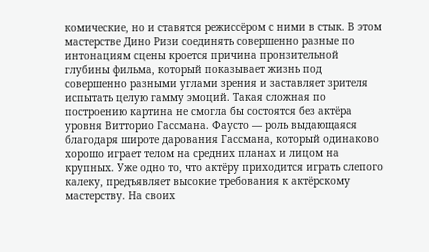комические, но и ставятся режиссёром с ними в стык. В этом мастерстве Дино Ризи соединять совершенно разные по интонациям сцены кроется причина пронзительной глубины фильма, который показывает жизнь под совершенно разными углами зрения и заставляет зрителя испытать целую гамму эмоций. Такая сложная по построению картина не смогла бы состоятся без актёра уровня Витторио Гассмана. Фаусто — роль выдающаяся благодаря широте дарования Гассмана, который одинаково хорошо играет телом на средних планах и лицом на крупных. Уже одно то, что актёру приходится играть слепого калеку, предъявляет высокие требования к актёрскому мастерству. На своих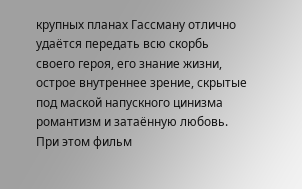крупных планах Гассману отлично удаётся передать всю скорбь своего героя, его знание жизни, острое внутреннее зрение, скрытые под маской напускного цинизма романтизм и затаённую любовь. При этом фильм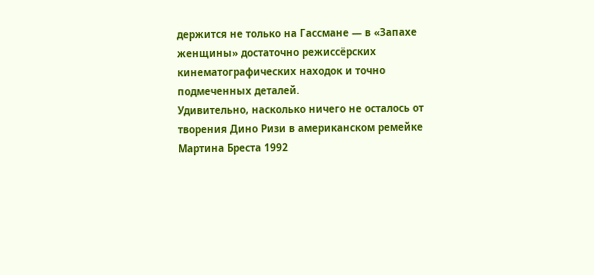держится не только на Гассмане — в «Запахе женщины» достаточно режиссёрских кинематографических находок и точно подмеченных деталей.
Удивительно, насколько ничего не осталось от творения Дино Ризи в американском ремейке Мартина Бреста 1992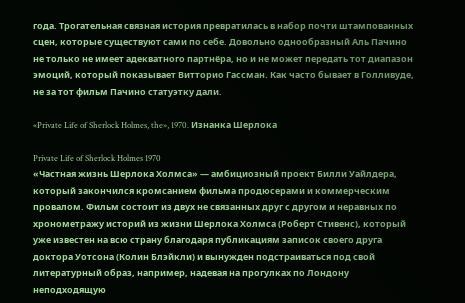года. Трогательная связная история превратилась в набор почти штампованных сцен, которые существуют сами по себе. Довольно однообразный Аль Пачино не только не имеет адекватного партнёра, но и не может передать тот диапазон эмоций, который показывает Витторио Гассман. Как часто бывает в Голливуде, не за тот фильм Пачино статуэтку дали.

«Private Life of Sherlock Holmes, the», 1970. Изнанка Шерлока

Private Life of Sherlock Holmes 1970
«Частная жизнь Шерлока Холмса» — амбициозный проект Билли Уайлдера, который закончился кромсанием фильма продюсерами и коммерческим провалом. Фильм состоит из двух не связанных друг с другом и неравных по хронометражу историй из жизни Шерлока Холмса (Роберт Стивенс), который уже известен на всю страну благодаря публикациям записок своего друга доктора Уотсона (Колин Блэйкли) и вынужден подстраиваться под свой литературный образ, например, надевая на прогулках по Лондону неподходящую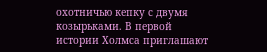охотничью кепку с двумя козырьками. В первой истории Холмса приглашают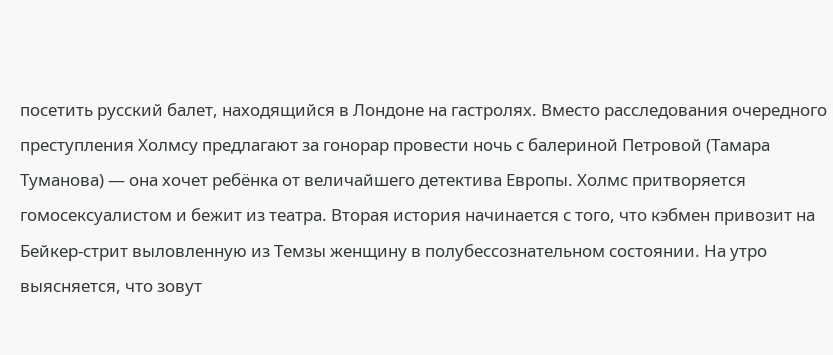посетить русский балет, находящийся в Лондоне на гастролях. Вместо расследования очередного преступления Холмсу предлагают за гонорар провести ночь с балериной Петровой (Тамара Туманова) — она хочет ребёнка от величайшего детектива Европы. Холмс притворяется гомосексуалистом и бежит из театра. Вторая история начинается с того, что кэбмен привозит на Бейкер-стрит выловленную из Темзы женщину в полубессознательном состоянии. На утро выясняется, что зовут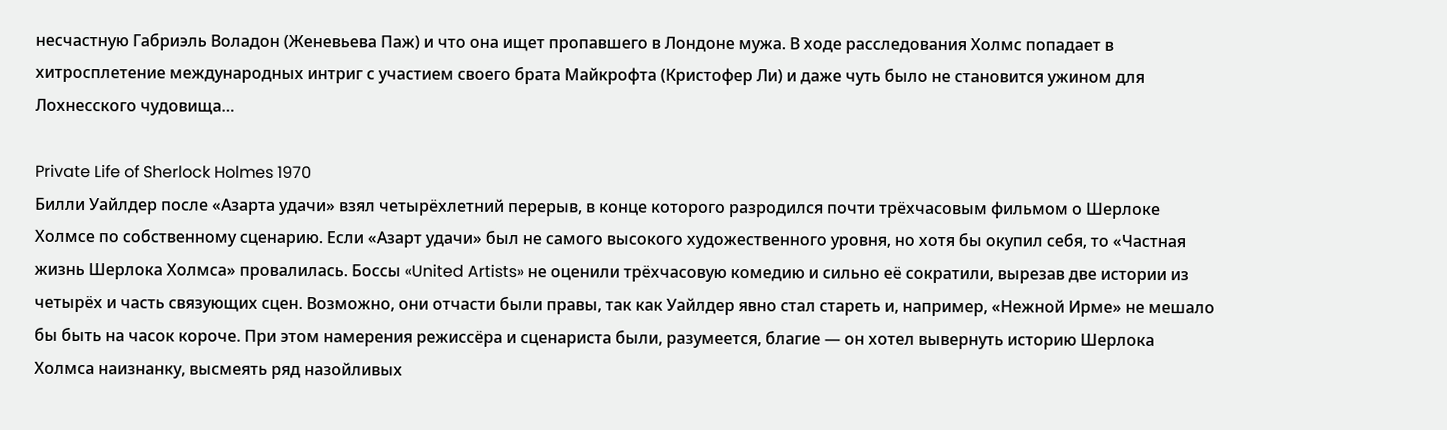несчастную Габриэль Воладон (Женевьева Паж) и что она ищет пропавшего в Лондоне мужа. В ходе расследования Холмс попадает в хитросплетение международных интриг с участием своего брата Майкрофта (Кристофер Ли) и даже чуть было не становится ужином для Лохнесского чудовища…

Private Life of Sherlock Holmes 1970
Билли Уайлдер после «Азарта удачи» взял четырёхлетний перерыв, в конце которого разродился почти трёхчасовым фильмом о Шерлоке Холмсе по собственному сценарию. Если «Азарт удачи» был не самого высокого художественного уровня, но хотя бы окупил себя, то «Частная жизнь Шерлока Холмса» провалилась. Боссы «United Artists» не оценили трёхчасовую комедию и сильно её сократили, вырезав две истории из четырёх и часть связующих сцен. Возможно, они отчасти были правы, так как Уайлдер явно стал стареть и, например, «Нежной Ирме» не мешало бы быть на часок короче. При этом намерения режиссёра и сценариста были, разумеется, благие — он хотел вывернуть историю Шерлока Холмса наизнанку, высмеять ряд назойливых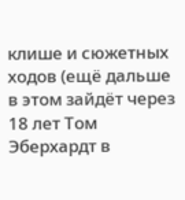клише и сюжетных ходов (ещё дальше в этом зайдёт через 18 лет Том Эберхардт в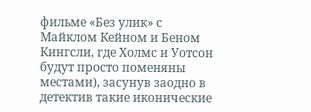фильме «Без улик» с Майклом Кейном и Беном Кингсли, где Холмс и Уотсон будут просто поменяны местами), засунув заодно в детектив такие иконические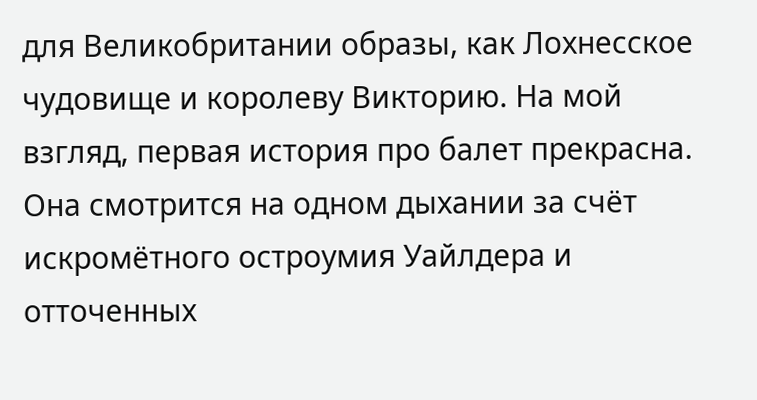для Великобритании образы, как Лохнесское чудовище и королеву Викторию. На мой взгляд, первая история про балет прекрасна. Она смотрится на одном дыхании за счёт искромётного остроумия Уайлдера и отточенных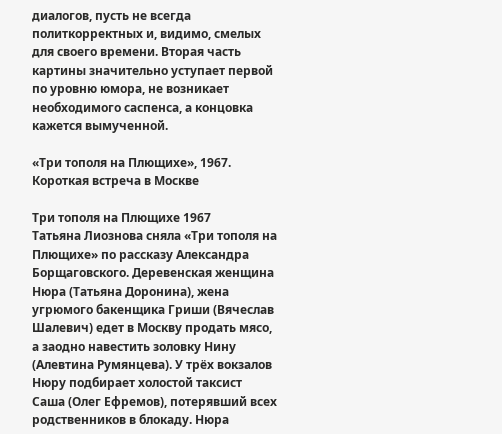диалогов, пусть не всегда политкорректных и, видимо, смелых для своего времени. Вторая часть картины значительно уступает первой по уровню юмора, не возникает необходимого саспенса, а концовка кажется вымученной.

«Три тополя на Плющихе», 1967. Короткая встреча в Москве

Три тополя на Плющихе 1967
Татьяна Лиознова сняла «Три тополя на Плющихе» по рассказу Александра Борщаговского. Деревенская женщина Нюра (Татьяна Доронина), жена угрюмого бакенщика Гриши (Вячеслав Шалевич) едет в Москву продать мясо, а заодно навестить золовку Нину (Алевтина Румянцева). У трёх вокзалов Нюру подбирает холостой таксист Саша (Олег Ефремов), потерявший всех родственников в блокаду. Нюра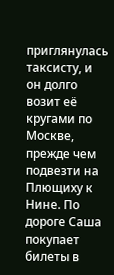приглянулась таксисту, и он долго возит её кругами по Москве, прежде чем подвезти на Плющиху к Нине. По дороге Саша покупает билеты в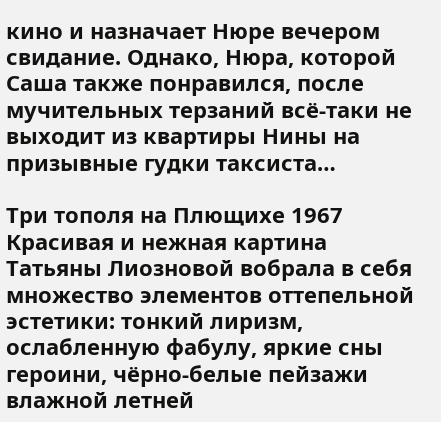кино и назначает Нюре вечером свидание. Однако, Нюра, которой Саша также понравился, после мучительных терзаний всё-таки не выходит из квартиры Нины на призывные гудки таксиста…

Три тополя на Плющихе 1967
Красивая и нежная картина Татьяны Лиозновой вобрала в себя множество элементов оттепельной эстетики: тонкий лиризм, ослабленную фабулу, яркие сны героини, чёрно-белые пейзажи влажной летней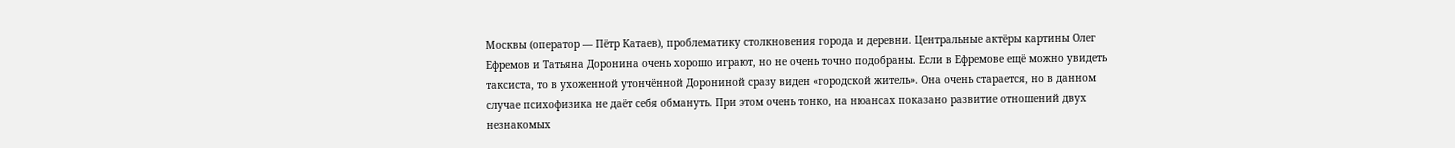Москвы (оператор — Пётр Катаев), проблематику столкновения города и деревни. Центральные актёры картины Олег Ефремов и Татьяна Доронина очень хорошо играют, но не очень точно подобраны. Если в Ефремове ещё можно увидеть таксиста, то в ухоженной утончённой Дорониной сразу виден «городской житель». Она очень старается, но в данном случае психофизика не даёт себя обмануть. При этом очень тонко, на нюансах показано развитие отношений двух незнакомых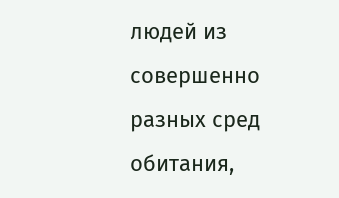людей из совершенно разных сред обитания,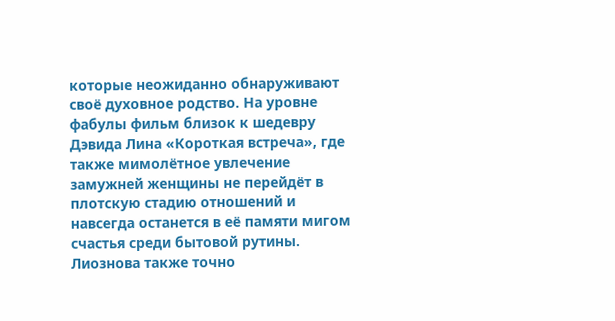которые неожиданно обнаруживают своё духовное родство. На уровне фабулы фильм близок к шедевру Дэвида Лина «Короткая встреча», где также мимолётное увлечение замужней женщины не перейдёт в плотскую стадию отношений и навсегда останется в её памяти мигом счастья среди бытовой рутины. Лиознова также точно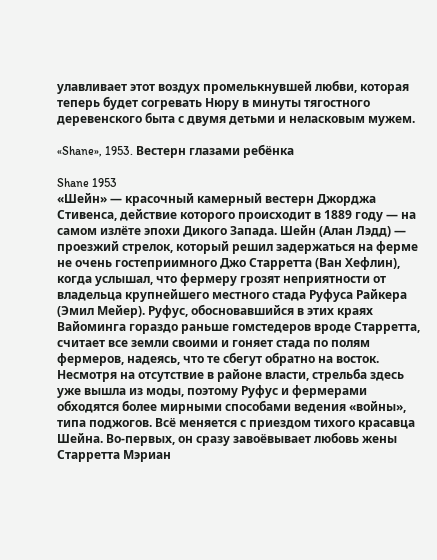улавливает этот воздух промелькнувшей любви, которая теперь будет согревать Нюру в минуты тягостного деревенского быта с двумя детьми и неласковым мужем.

«Shane», 1953. Вестерн глазами ребёнка

Shane 1953
«Шейн» — красочный камерный вестерн Джорджа Стивенса, действие которого происходит в 1889 году — на самом излёте эпохи Дикого Запада. Шейн (Алан Лэдд) — проезжий стрелок, который решил задержаться на ферме не очень гостеприимного Джо Старретта (Ван Хефлин), когда услышал, что фермеру грозят неприятности от владельца крупнейшего местного стада Руфуса Райкера (Эмил Мейер). Руфус, обосновавшийся в этих краях Вайоминга гораздо раньше гомстедеров вроде Старретта, считает все земли своими и гоняет стада по полям фермеров, надеясь, что те сбегут обратно на восток. Несмотря на отсутствие в районе власти, стрельба здесь уже вышла из моды, поэтому Руфус и фермерами обходятся более мирными способами ведения «войны», типа поджогов. Всё меняется с приездом тихого красавца Шейна. Во-первых, он сразу завоёвывает любовь жены Старретта Мэриан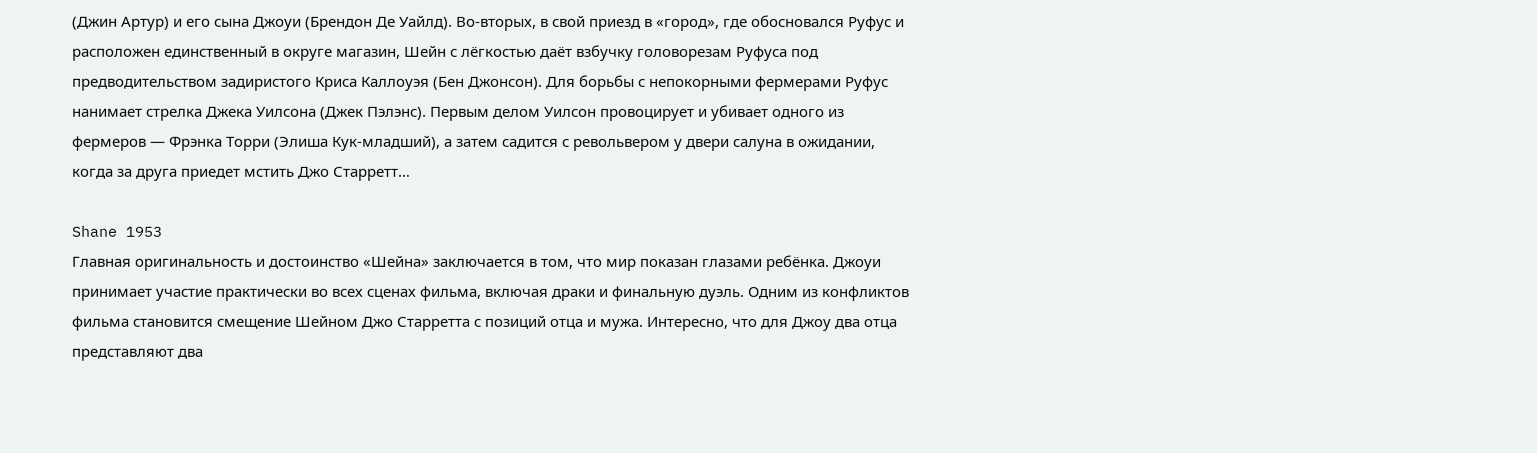(Джин Артур) и его сына Джоуи (Брендон Де Уайлд). Во-вторых, в свой приезд в «город», где обосновался Руфус и расположен единственный в округе магазин, Шейн с лёгкостью даёт взбучку головорезам Руфуса под предводительством задиристого Криса Каллоуэя (Бен Джонсон). Для борьбы с непокорными фермерами Руфус нанимает стрелка Джека Уилсона (Джек Пэлэнс). Первым делом Уилсон провоцирует и убивает одного из фермеров — Фрэнка Торри (Элиша Кук-младший), а затем садится с револьвером у двери салуна в ожидании, когда за друга приедет мстить Джо Старретт…

Shane 1953
Главная оригинальность и достоинство «Шейна» заключается в том, что мир показан глазами ребёнка. Джоуи принимает участие практически во всех сценах фильма, включая драки и финальную дуэль. Одним из конфликтов фильма становится смещение Шейном Джо Старретта с позиций отца и мужа. Интересно, что для Джоу два отца представляют два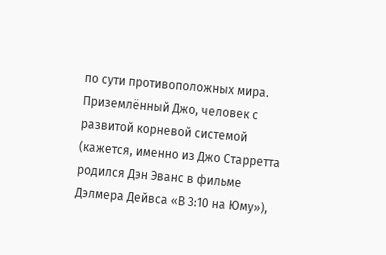по сути противоположных мира. Приземлённый Джо, человек с развитой корневой системой (кажется, именно из Джо Старретта родился Дэн Эванс в фильме Дэлмера Дейвса «В 3:10 на Юму»),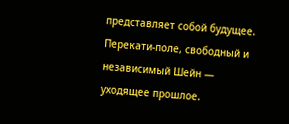представляет собой будущее. Перекати-поле, свободный и независимый Шейн — уходящее прошлое.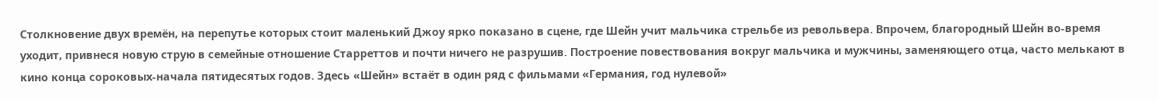Столкновение двух времён, на перепутье которых стоит маленький Джоу ярко показано в сцене, где Шейн учит мальчика стрельбе из револьвера. Впрочем, благородный Шейн во-время уходит, привнеся новую струю в семейные отношение Старреттов и почти ничего не разрушив. Построение повествования вокруг мальчика и мужчины, заменяющего отца, часто мелькают в кино конца сороковых-начала пятидесятых годов. Здесь «Шейн» встаёт в один ряд с фильмами «Германия, год нулевой»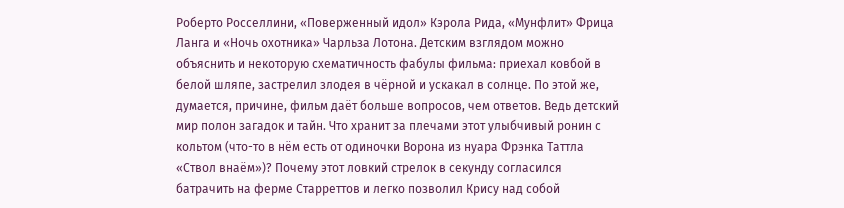Роберто Росселлини, «Поверженный идол» Кэрола Рида, «Мунфлит» Фрица Ланга и «Ночь охотника» Чарльза Лотона. Детским взглядом можно объяснить и некоторую схематичность фабулы фильма: приехал ковбой в белой шляпе, застрелил злодея в чёрной и ускакал в солнце. По этой же, думается, причине, фильм даёт больше вопросов, чем ответов. Ведь детский мир полон загадок и тайн. Что хранит за плечами этот улыбчивый ронин с кольтом (что-то в нём есть от одиночки Ворона из нуара Фрэнка Таттла «Ствол внаём»)? Почему этот ловкий стрелок в секунду согласился батрачить на ферме Старреттов и легко позволил Крису над собой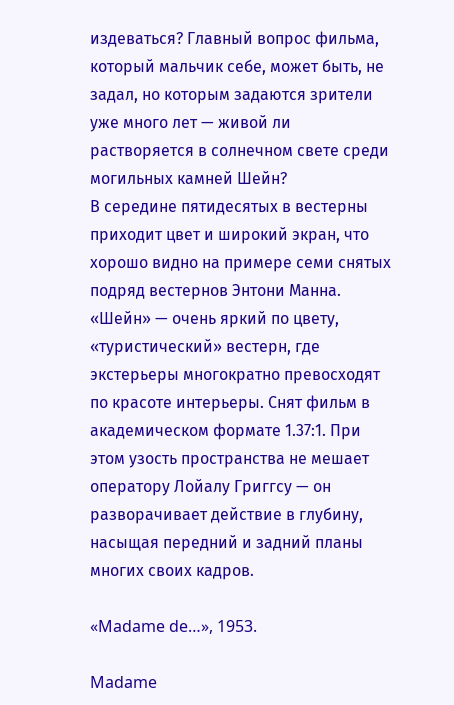издеваться? Главный вопрос фильма, который мальчик себе, может быть, не задал, но которым задаются зрители уже много лет — живой ли растворяется в солнечном свете среди могильных камней Шейн?
В середине пятидесятых в вестерны приходит цвет и широкий экран, что хорошо видно на примере семи снятых подряд вестернов Энтони Манна. «Шейн» — очень яркий по цвету, «туристический» вестерн, где экстерьеры многократно превосходят по красоте интерьеры. Снят фильм в академическом формате 1.37:1. При этом узость пространства не мешает оператору Лойалу Григгсу — он разворачивает действие в глубину, насыщая передний и задний планы многих своих кадров.

«Madame de…», 1953.

Madame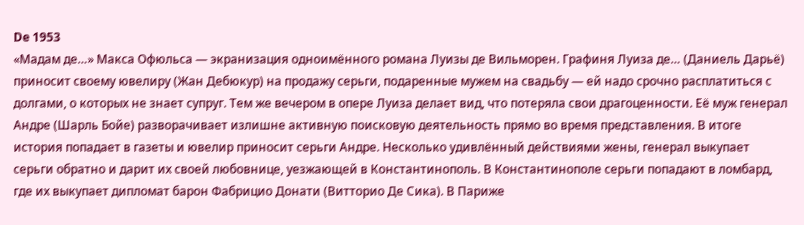De 1953
«Мадам де…» Макса Офюльса — экранизация одноимённого романа Луизы де Вильморен. Графиня Луиза де… (Даниель Дарьё) приносит своему ювелиру (Жан Дебюкур) на продажу серьги, подаренные мужем на свадьбу — ей надо срочно расплатиться с долгами, о которых не знает супруг. Тем же вечером в опере Луиза делает вид, что потеряла свои драгоценности. Её муж генерал Андре (Шарль Бойе) разворачивает излишне активную поисковую деятельность прямо во время представления. В итоге история попадает в газеты и ювелир приносит серьги Андре. Несколько удивлённый действиями жены, генерал выкупает серьги обратно и дарит их своей любовнице, уезжающей в Константинополь. В Константинополе серьги попадают в ломбард, где их выкупает дипломат барон Фабрицио Донати (Витторио Де Сика). В Париже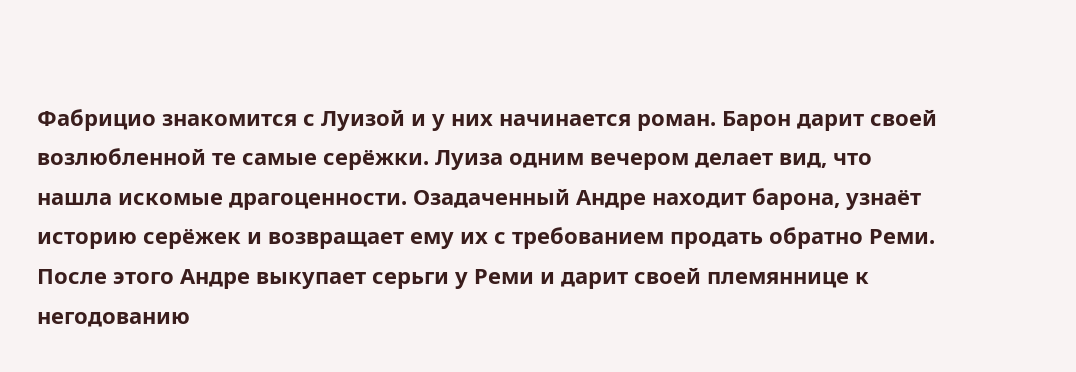Фабрицио знакомится с Луизой и у них начинается роман. Барон дарит своей возлюбленной те самые серёжки. Луиза одним вечером делает вид, что нашла искомые драгоценности. Озадаченный Андре находит барона, узнаёт историю серёжек и возвращает ему их с требованием продать обратно Реми. После этого Андре выкупает серьги у Реми и дарит своей племяннице к негодованию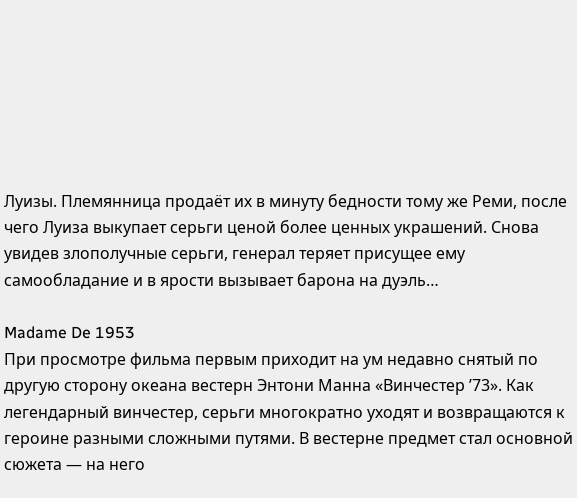Луизы. Племянница продаёт их в минуту бедности тому же Реми, после чего Луиза выкупает серьги ценой более ценных украшений. Снова увидев злополучные серьги, генерал теряет присущее ему самообладание и в ярости вызывает барона на дуэль…

Madame De 1953
При просмотре фильма первым приходит на ум недавно снятый по другую сторону океана вестерн Энтони Манна «Винчестер ’73». Как легендарный винчестер, серьги многократно уходят и возвращаются к героине разными сложными путями. В вестерне предмет стал основной сюжета — на него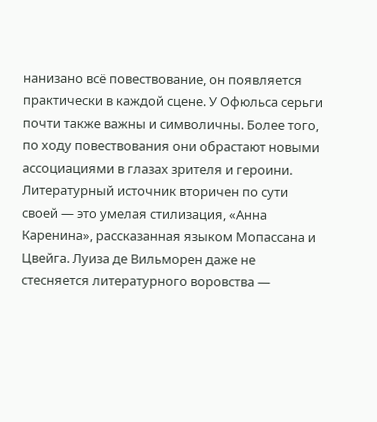нанизано всё повествование, он появляется практически в каждой сцене. У Офюльса серьги почти также важны и символичны. Более того, по ходу повествования они обрастают новыми ассоциациями в глазах зрителя и героини. Литературный источник вторичен по сути своей — это умелая стилизация, «Анна Каренина», рассказанная языком Мопассана и Цвейга. Луиза де Вильморен даже не стесняется литературного воровства —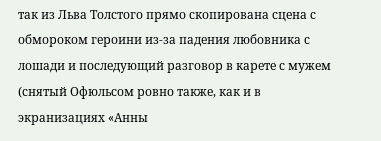так из Льва Толстого прямо скопирована сцена с обмороком героини из-за падения любовника с лошади и последующий разговор в карете с мужем (снятый Офюльсом ровно также, как и в экранизациях «Анны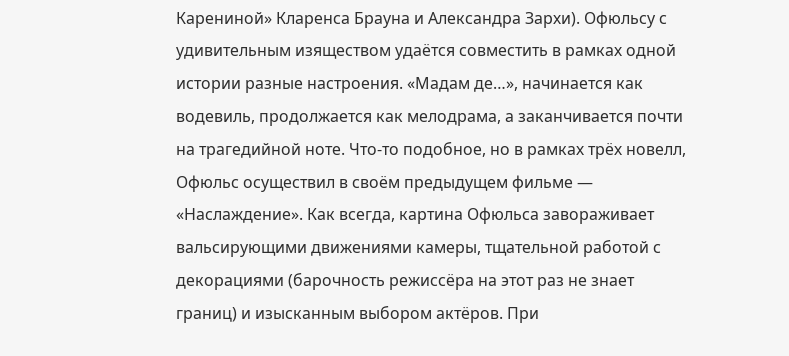Карениной» Кларенса Брауна и Александра Зархи). Офюльсу с удивительным изяществом удаётся совместить в рамках одной истории разные настроения. «Мадам де…», начинается как водевиль, продолжается как мелодрама, а заканчивается почти на трагедийной ноте. Что-то подобное, но в рамках трёх новелл, Офюльс осуществил в своём предыдущем фильме — «Наслаждение». Как всегда, картина Офюльса завораживает вальсирующими движениями камеры, тщательной работой с декорациями (барочность режиссёра на этот раз не знает границ) и изысканным выбором актёров. При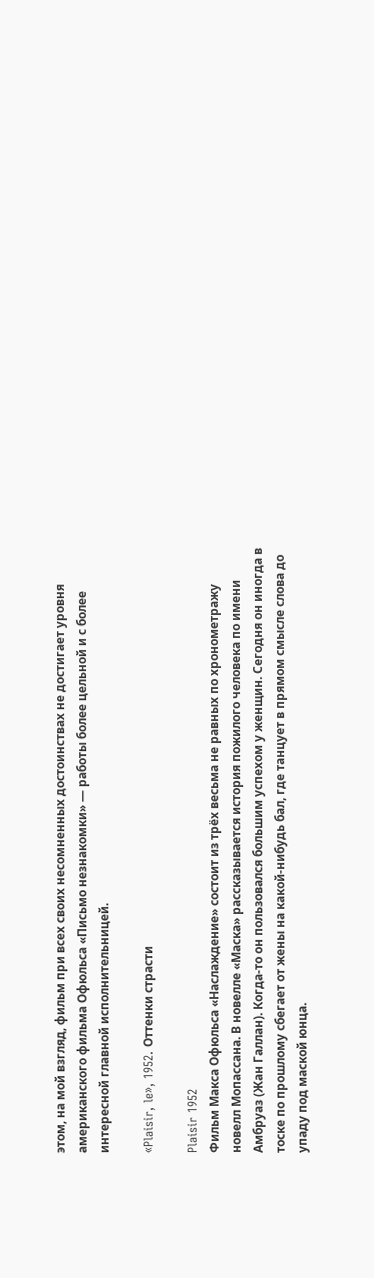этом, на мой взгляд, фильм при всех своих несомненных достоинствах не достигает уровня американского фильма Офюльса «Письмо незнакомки» — работы более цельной и с более интересной главной исполнительницей.

«Plaisir, le», 1952. Оттенки страсти

Plaisir 1952
Фильм Макса Офюльса «Наслаждение» состоит из трёх весьма не равных по хронометражу новелл Мопассана. В новелле «Маска» рассказывается история пожилого человека по имени Амбруаз (Жан Галлан). Когда-то он пользовался большим успехом у женщин. Сегодня он иногда в тоске по прошлому сбегает от жены на какой-нибудь бал, где танцует в прямом смысле слова до упаду под маской юнца.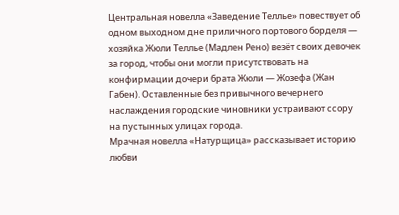Центральная новелла «Заведение Теллье» повествует об одном выходном дне приличного портового борделя — хозяйка Жюли Теллье (Мадлен Рено) везёт своих девочек за город, чтобы они могли присутствовать на конфирмации дочери брата Жюли — Жозефа (Жан Габен). Оставленные без привычного вечернего наслаждения городские чиновники устраивают ссору на пустынных улицах города.
Мрачная новелла «Натурщица» рассказывает историю любви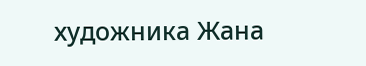художника Жана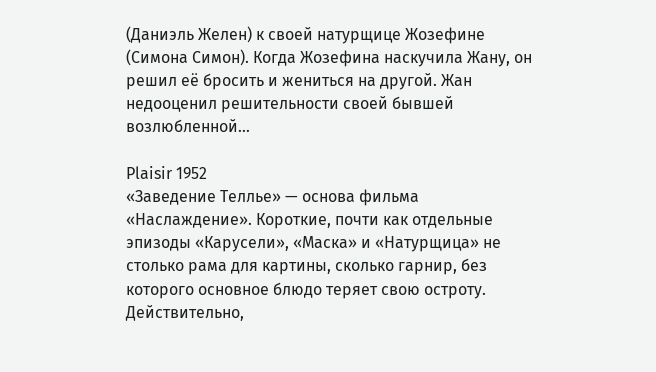(Даниэль Желен) к своей натурщице Жозефине (Симона Симон). Когда Жозефина наскучила Жану, он решил её бросить и жениться на другой. Жан недооценил решительности своей бывшей возлюбленной…

Plaisir 1952
«Заведение Теллье» — основа фильма «Наслаждение». Короткие, почти как отдельные эпизоды «Карусели», «Маска» и «Натурщица» не столько рама для картины, сколько гарнир, без которого основное блюдо теряет свою остроту. Действительно,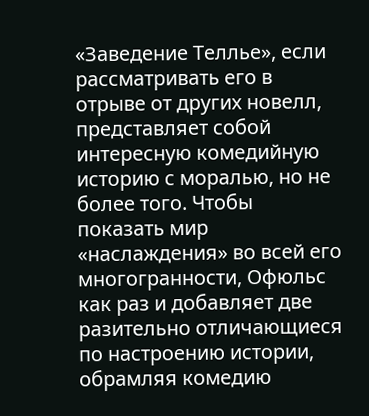«Заведение Теллье», если рассматривать его в отрыве от других новелл, представляет собой интересную комедийную историю с моралью, но не более того. Чтобы показать мир «наслаждения» во всей его многогранности, Офюльс как раз и добавляет две разительно отличающиеся по настроению истории, обрамляя комедию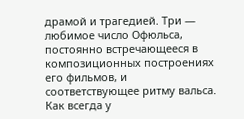драмой и трагедией. Три — любимое число Офюльса, постоянно встречающееся в композиционных построениях его фильмов, и соответствующее ритму вальса. Как всегда у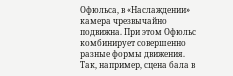Офюльса, в «Наслаждении» камера чрезвычайно подвижна. При этом Офюльс комбинирует совершенно разные формы движения. Так, например, сцена бала в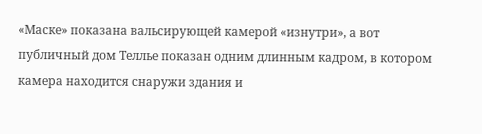«Маске» показана вальсирующей камерой «изнутри», а вот публичный дом Теллье показан одним длинным кадром, в котором камера находится снаружи здания и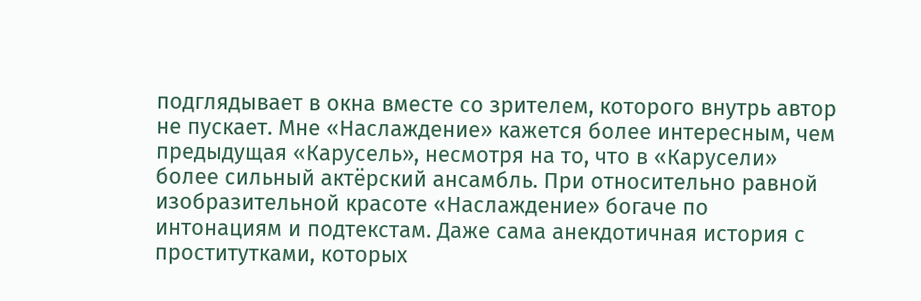подглядывает в окна вместе со зрителем, которого внутрь автор не пускает. Мне «Наслаждение» кажется более интересным, чем предыдущая «Карусель», несмотря на то, что в «Карусели» более сильный актёрский ансамбль. При относительно равной изобразительной красоте «Наслаждение» богаче по интонациям и подтекстам. Даже сама анекдотичная история с проститутками, которых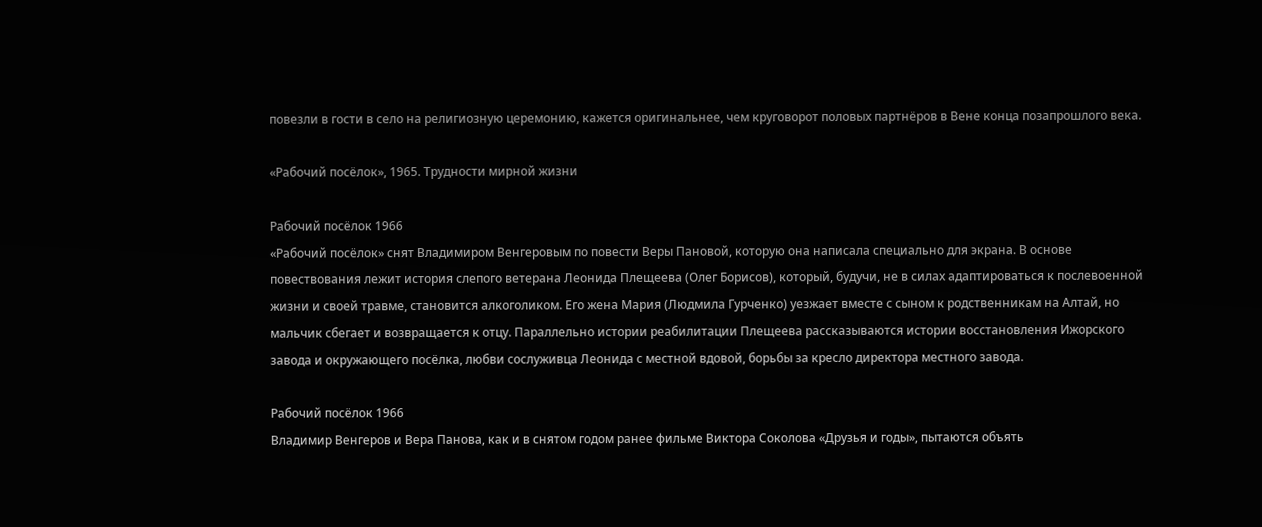повезли в гости в село на религиозную церемонию, кажется оригинальнее, чем круговорот половых партнёров в Вене конца позапрошлого века.

«Рабочий посёлок», 1965. Трудности мирной жизни

Рабочий посёлок 1966
«Рабочий посёлок» снят Владимиром Венгеровым по повести Веры Пановой, которую она написала специально для экрана. В основе повествования лежит история слепого ветерана Леонида Плещеева (Олег Борисов), который, будучи, не в силах адаптироваться к послевоенной жизни и своей травме, становится алкоголиком. Его жена Мария (Людмила Гурченко) уезжает вместе с сыном к родственникам на Алтай, но мальчик сбегает и возвращается к отцу. Параллельно истории реабилитации Плещеева рассказываются истории восстановления Ижорского завода и окружающего посёлка, любви сослуживца Леонида с местной вдовой, борьбы за кресло директора местного завода.

Рабочий посёлок 1966
Владимир Венгеров и Вера Панова, как и в снятом годом ранее фильме Виктора Соколова «Друзья и годы», пытаются объять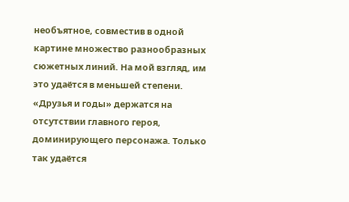необъятное, совместив в одной картине множество разнообразных сюжетных линий. На мой взгляд, им это удаётся в меньшей степени. «Друзья и годы» держатся на отсутствии главного героя, доминирующего персонажа. Только так удаётся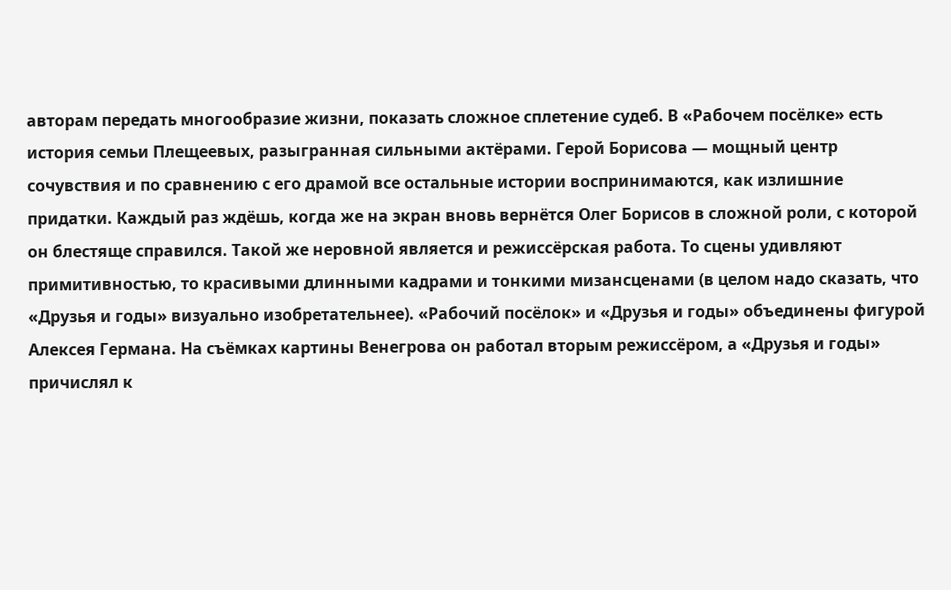авторам передать многообразие жизни, показать сложное сплетение судеб. В «Рабочем посёлке» есть история семьи Плещеевых, разыгранная сильными актёрами. Герой Борисова — мощный центр сочувствия и по сравнению с его драмой все остальные истории воспринимаются, как излишние придатки. Каждый раз ждёшь, когда же на экран вновь вернётся Олег Борисов в сложной роли, с которой он блестяще справился. Такой же неровной является и режиссёрская работа. То сцены удивляют примитивностью, то красивыми длинными кадрами и тонкими мизансценами (в целом надо сказать, что «Друзья и годы» визуально изобретательнее). «Рабочий посёлок» и «Друзья и годы» объединены фигурой Алексея Германа. На съёмках картины Венегрова он работал вторым режиссёром, а «Друзья и годы» причислял к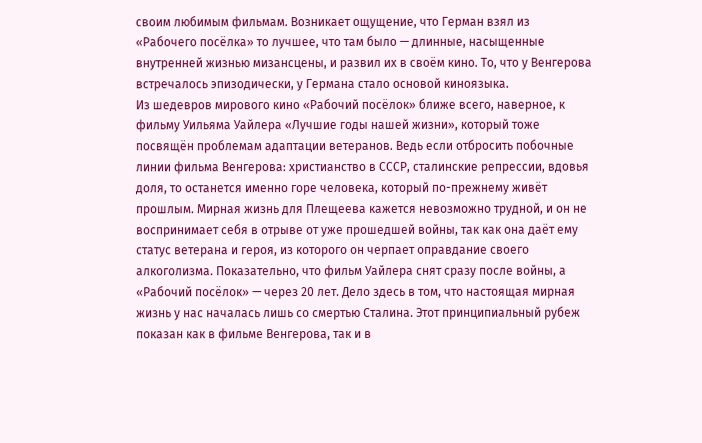своим любимым фильмам. Возникает ощущение, что Герман взял из «Рабочего посёлка» то лучшее, что там было — длинные, насыщенные внутренней жизнью мизансцены, и развил их в своём кино. То, что у Венгерова встречалось эпизодически, у Германа стало основой киноязыка.
Из шедевров мирового кино «Рабочий посёлок» ближе всего, наверное, к фильму Уильяма Уайлера «Лучшие годы нашей жизни», который тоже посвящён проблемам адаптации ветеранов. Ведь если отбросить побочные линии фильма Венгерова: христианство в СССР, сталинские репрессии, вдовья доля, то останется именно горе человека, который по-прежнему живёт прошлым. Мирная жизнь для Плещеева кажется невозможно трудной, и он не воспринимает себя в отрыве от уже прошедшей войны, так как она даёт ему статус ветерана и героя, из которого он черпает оправдание своего алкоголизма. Показательно, что фильм Уайлера снят сразу после войны, а «Рабочий посёлок» — через 20 лет. Дело здесь в том, что настоящая мирная жизнь у нас началась лишь со смертью Сталина. Этот принципиальный рубеж показан как в фильме Венгерова, так и в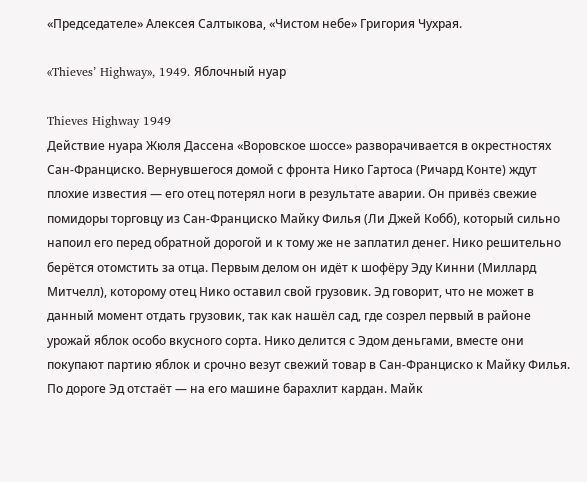«Председателе» Алексея Салтыкова, «Чистом небе» Григория Чухрая.

«Thieves’ Highway», 1949. Яблочный нуар

Thieves Highway 1949
Действие нуара Жюля Дассена «Воровское шоссе» разворачивается в окрестностях Сан-Франциско. Вернувшегося домой с фронта Нико Гартоса (Ричард Конте) ждут плохие известия — его отец потерял ноги в результате аварии. Он привёз свежие помидоры торговцу из Сан-Франциско Майку Филья (Ли Джей Кобб), который сильно напоил его перед обратной дорогой и к тому же не заплатил денег. Нико решительно берётся отомстить за отца. Первым делом он идёт к шофёру Эду Кинни (Миллард Митчелл), которому отец Нико оставил свой грузовик. Эд говорит, что не может в данный момент отдать грузовик, так как нашёл сад, где созрел первый в районе урожай яблок особо вкусного сорта. Нико делится с Эдом деньгами, вместе они покупают партию яблок и срочно везут свежий товар в Сан-Франциско к Майку Филья. По дороге Эд отстаёт — на его машине барахлит кардан. Майк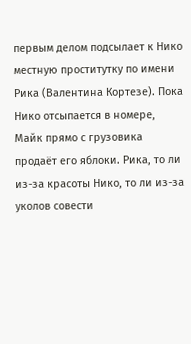первым делом подсылает к Нико местную проститутку по имени Рика (Валентина Кортезе). Пока Нико отсыпается в номере, Майк прямо с грузовика продаёт его яблоки. Рика, то ли из-за красоты Нико, то ли из-за уколов совести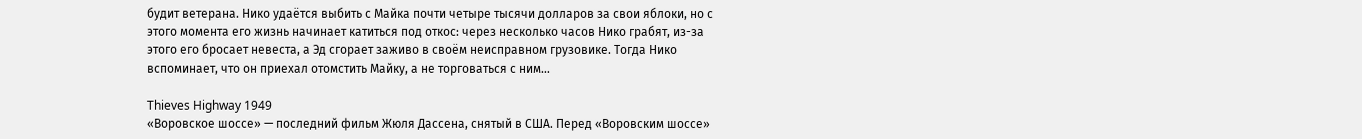будит ветерана. Нико удаётся выбить с Майка почти четыре тысячи долларов за свои яблоки, но с этого момента его жизнь начинает катиться под откос: через несколько часов Нико грабят, из-за этого его бросает невеста, а Эд сгорает заживо в своём неисправном грузовике. Тогда Нико вспоминает, что он приехал отомстить Майку, а не торговаться с ним…

Thieves Highway 1949
«Воровское шоссе» — последний фильм Жюля Дассена, снятый в США. Перед «Воровским шоссе»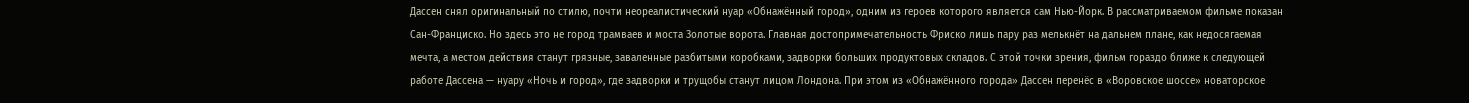Дассен снял оригинальный по стилю, почти неореалистический нуар «Обнажённый город», одним из героев которого является сам Нью-Йорк. В рассматриваемом фильме показан Сан-Франциско. Но здесь это не город трамваев и моста Золотые ворота. Главная достопримечательность Фриско лишь пару раз мелькнёт на дальнем плане, как недосягаемая мечта, а местом действия станут грязные, заваленные разбитыми коробками, задворки больших продуктовых складов. С этой точки зрения, фильм гораздо ближе к следующей работе Дассена — нуару «Ночь и город», где задворки и трущобы станут лицом Лондона. При этом из «Обнажённого города» Дассен перенёс в «Воровское шоссе» новаторское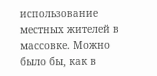использование местных жителей в массовке. Можно было бы, как в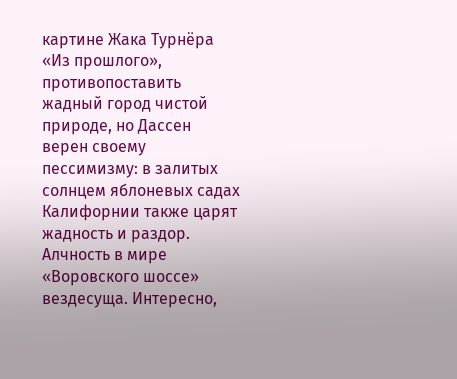картине Жака Турнёра «Из прошлого», противопоставить жадный город чистой природе, но Дассен верен своему пессимизму: в залитых солнцем яблоневых садах Калифорнии также царят жадность и раздор. Алчность в мире «Воровского шоссе» вездесуща. Интересно,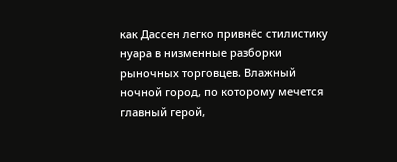как Дассен легко привнёс стилистику нуара в низменные разборки рыночных торговцев. Влажный ночной город, по которому мечется главный герой,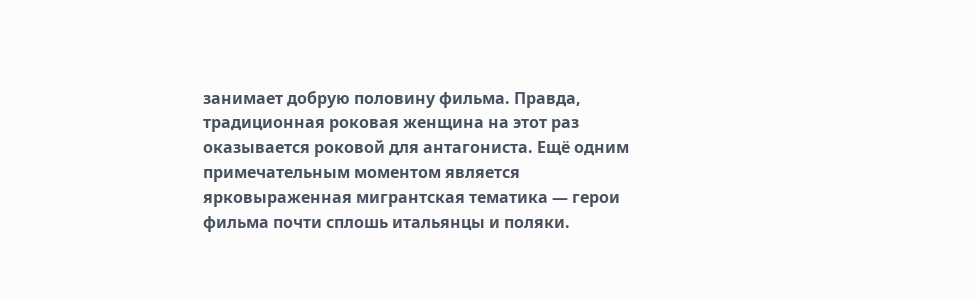занимает добрую половину фильма. Правда, традиционная роковая женщина на этот раз оказывается роковой для антагониста. Ещё одним примечательным моментом является ярковыраженная мигрантская тематика — герои фильма почти сплошь итальянцы и поляки.